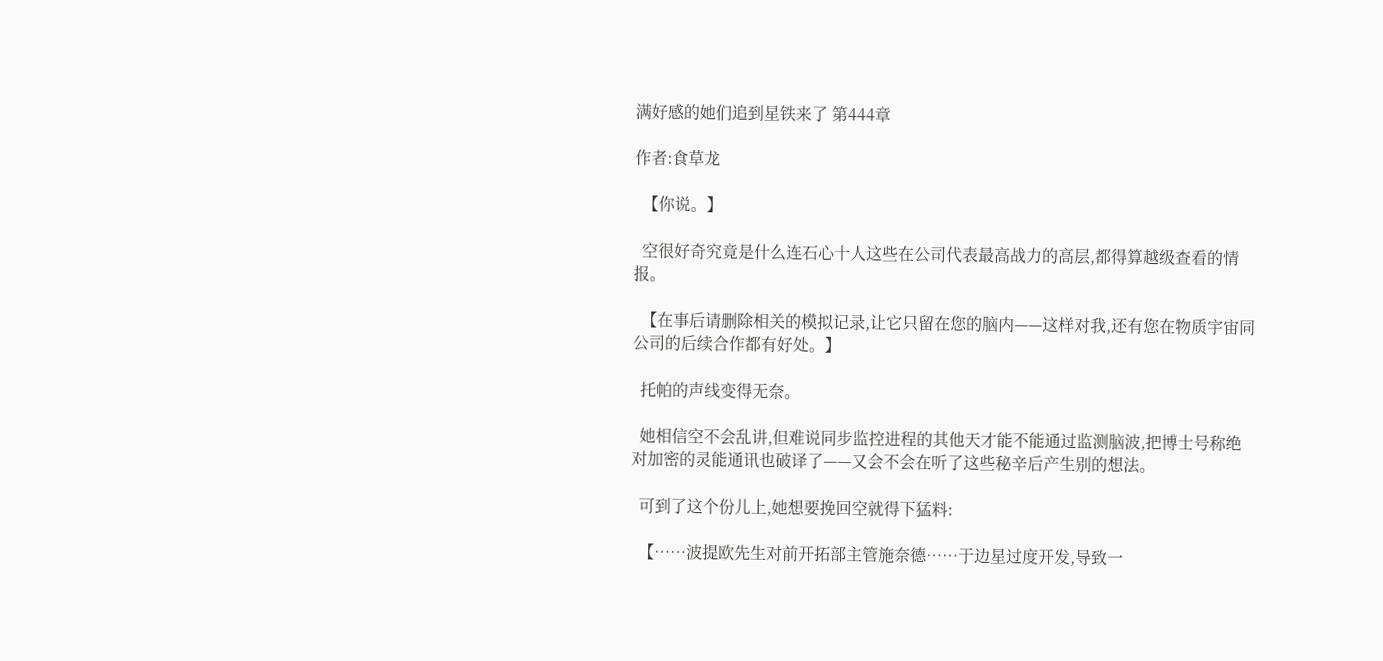满好感的她们追到星铁来了 第444章

作者:食草龙

  【你说。】

  空很好奇究竟是什么连石心十人这些在公司代表最高战力的高层,都得算越级查看的情报。

  【在事后请删除相关的模拟记录,让它只留在您的脑内——这样对我,还有您在物质宇宙同公司的后续合作都有好处。】

  托帕的声线变得无奈。

  她相信空不会乱讲,但难说同步监控进程的其他天才能不能通过监测脑波,把博士号称绝对加密的灵能通讯也破译了——又会不会在听了这些秘辛后产生别的想法。

  可到了这个份儿上,她想要挽回空就得下猛料:

  【……波提欧先生对前开拓部主管施奈德……于边星过度开发,导致一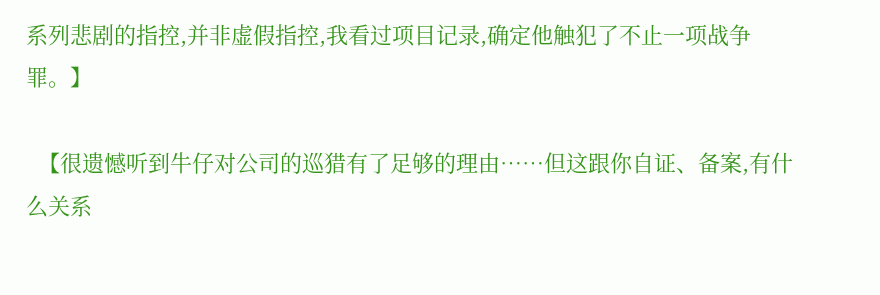系列悲剧的指控,并非虚假指控,我看过项目记录,确定他触犯了不止一项战争罪。】

  【很遗憾听到牛仔对公司的巡猎有了足够的理由……但这跟你自证、备案,有什么关系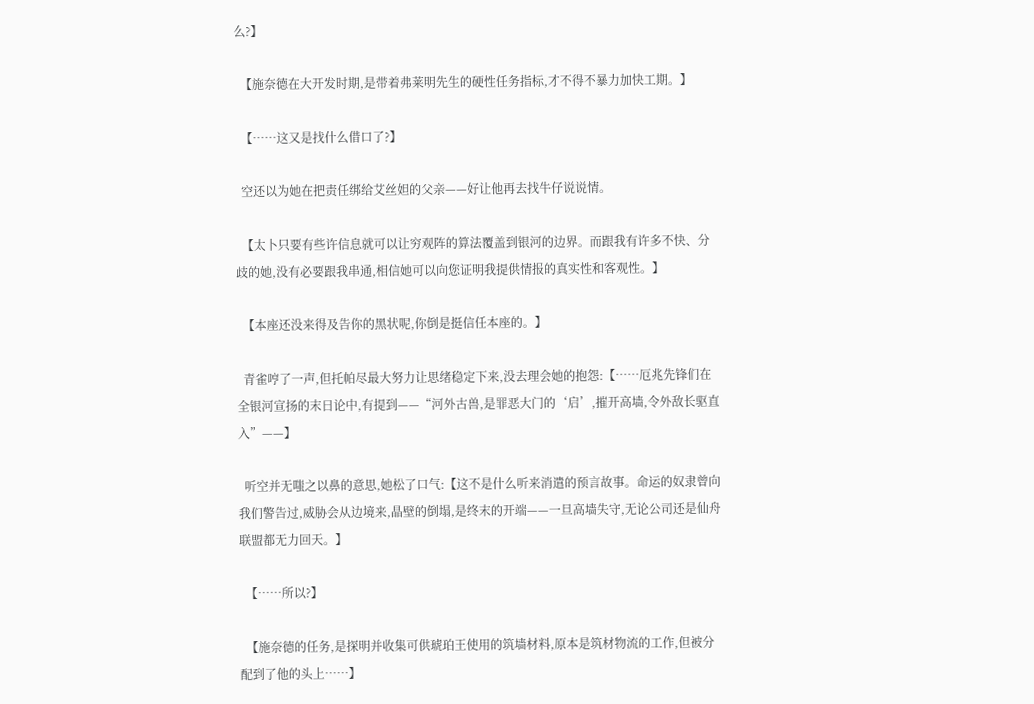么?】

  【施奈德在大开发时期,是带着弗莱明先生的硬性任务指标,才不得不暴力加快工期。】

  【……这又是找什么借口了?】

  空还以为她在把责任绑给艾丝妲的父亲——好让他再去找牛仔说说情。

  【太卜只要有些许信息就可以让穷观阵的算法覆盖到银河的边界。而跟我有许多不快、分歧的她,没有必要跟我串通,相信她可以向您证明我提供情报的真实性和客观性。】

  【本座还没来得及告你的黑状呢,你倒是挺信任本座的。】

  青雀哼了一声,但托帕尽最大努力让思绪稳定下来,没去理会她的抱怨:【……厄兆先锋们在全银河宣扬的末日论中,有提到——“河外古兽,是罪恶大门的‘启’,摧开高墙,令外敌长驱直入”——】

  听空并无嗤之以鼻的意思,她松了口气:【这不是什么听来消遣的预言故事。命运的奴隶曾向我们警告过,威胁会从边境来,晶壁的倒塌,是终末的开端——一旦高墙失守,无论公司还是仙舟联盟都无力回天。】

  【……所以?】

  【施奈德的任务,是探明并收集可供琥珀王使用的筑墙材料,原本是筑材物流的工作,但被分配到了他的头上……】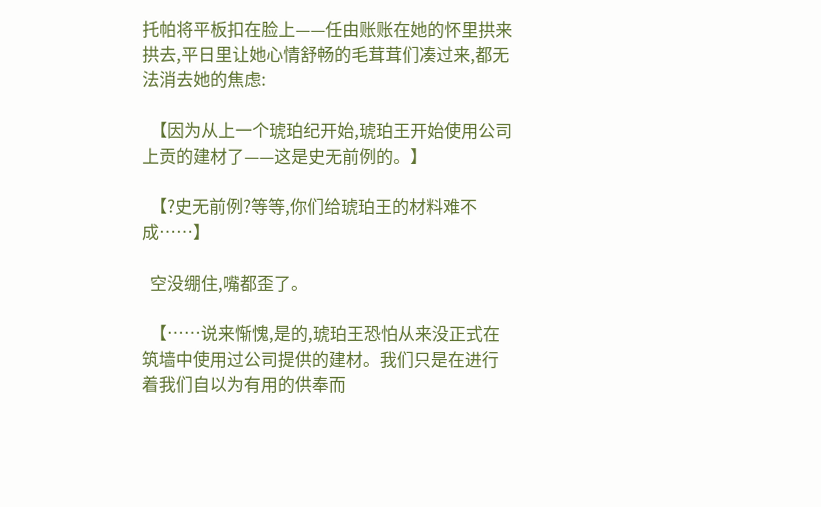托帕将平板扣在脸上——任由账账在她的怀里拱来拱去,平日里让她心情舒畅的毛茸茸们凑过来,都无法消去她的焦虑:

  【因为从上一个琥珀纪开始,琥珀王开始使用公司上贡的建材了——这是史无前例的。】

  【?史无前例?等等,你们给琥珀王的材料难不成……】

  空没绷住,嘴都歪了。

  【……说来惭愧,是的,琥珀王恐怕从来没正式在筑墙中使用过公司提供的建材。我们只是在进行着我们自以为有用的供奉而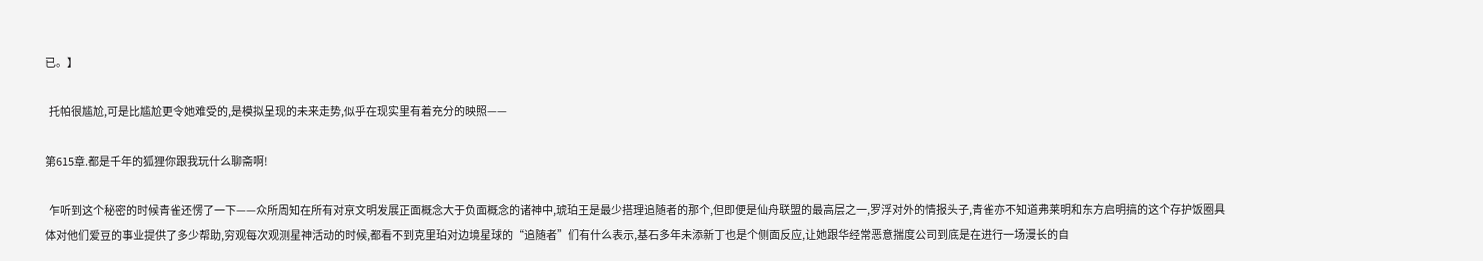已。】

  托帕很尴尬,可是比尴尬更令她难受的,是模拟呈现的未来走势,似乎在现实里有着充分的映照——

第615章.都是千年的狐狸你跟我玩什么聊斋啊!

  乍听到这个秘密的时候青雀还愣了一下——众所周知在所有对亰文明发展正面概念大于负面概念的诸神中,琥珀王是最少搭理追随者的那个,但即便是仙舟联盟的最高层之一,罗浮对外的情报头子,青雀亦不知道弗莱明和东方启明搞的这个存护饭圈具体对他们爱豆的事业提供了多少帮助,穷观每次观测星神活动的时候,都看不到克里珀对边境星球的“追随者”们有什么表示,基石多年未添新丁也是个侧面反应,让她跟华经常恶意揣度公司到底是在进行一场漫长的自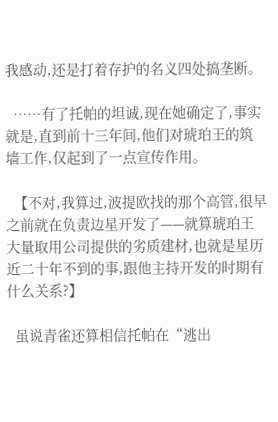我感动,还是打着存护的名义四处搞垄断。

  ……有了托帕的坦诚,现在她确定了,事实就是,直到前十三年间,他们对琥珀王的筑墙工作,仅起到了一点宣传作用。

  【不对,我算过,波提欧找的那个高管,很早之前就在负责边星开发了——就算琥珀王大量取用公司提供的劣质建材,也就是星历近二十年不到的事,跟他主持开发的时期有什么关系?】

  虽说青雀还算相信托帕在“逃出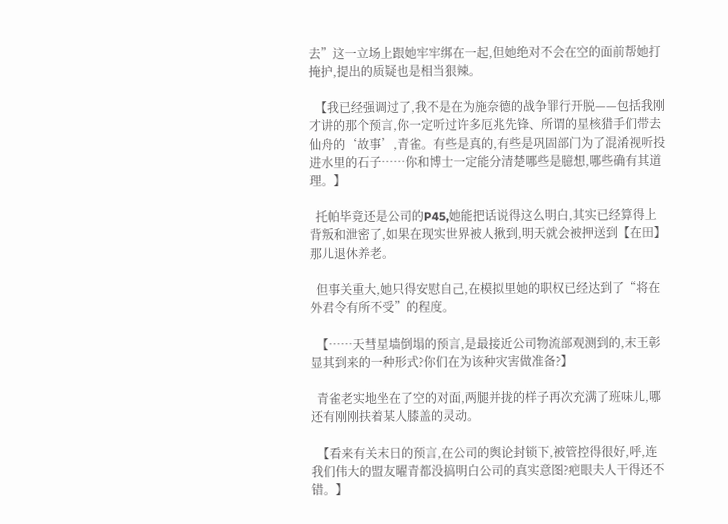去”这一立场上跟她牢牢绑在一起,但她绝对不会在空的面前帮她打掩护,提出的质疑也是相当狠辣。

  【我已经强调过了,我不是在为施奈德的战争罪行开脱——包括我刚才讲的那个预言,你一定听过许多厄兆先锋、所谓的星核猎手们带去仙舟的‘故事’,青雀。有些是真的,有些是巩固部门为了混淆视听投进水里的石子……你和博士一定能分清楚哪些是臆想,哪些确有其道理。】

  托帕毕竟还是公司的P45,她能把话说得这么明白,其实已经算得上背叛和泄密了,如果在现实世界被人揪到,明天就会被押送到【在田】那儿退休养老。

  但事关重大,她只得安慰自己,在模拟里她的职权已经达到了“将在外君令有所不受”的程度。

  【……天彗星墙倒塌的预言,是最接近公司物流部观测到的,末王彰显其到来的一种形式?你们在为该种灾害做准备?】

  青雀老实地坐在了空的对面,两腿并拢的样子再次充满了班味儿,哪还有刚刚扶着某人膝盖的灵动。

  【看来有关末日的预言,在公司的舆论封锁下,被管控得很好,呼,连我们伟大的盟友曜青都没搞明白公司的真实意图?疤眼夫人干得还不错。】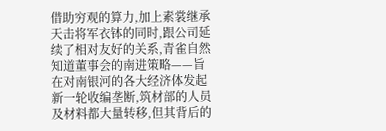借助穷观的算力,加上素裳继承天击将军衣钵的同时,跟公司延续了相对友好的关系,青雀自然知道董事会的南进策略——旨在对南银河的各大经济体发起新一轮收编垄断,筑材部的人员及材料都大量转移,但其背后的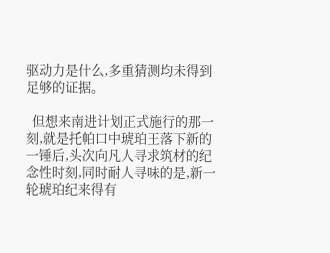驱动力是什么,多重猜测均未得到足够的证据。

  但想来南进计划正式施行的那一刻,就是托帕口中琥珀王落下新的一锤后,头次向凡人寻求筑材的纪念性时刻,同时耐人寻味的是,新一轮琥珀纪来得有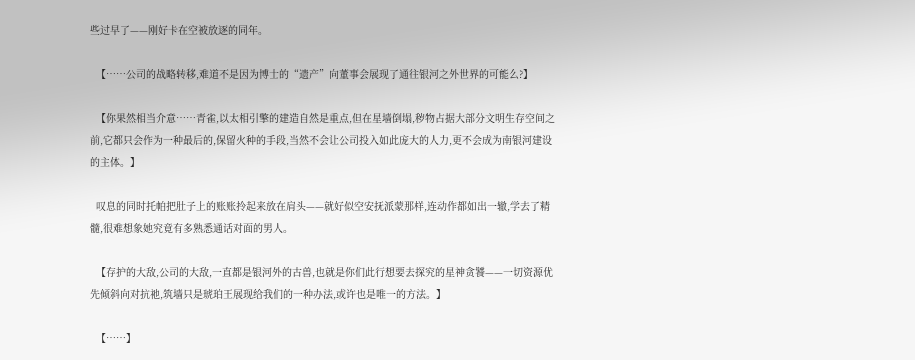些过早了——刚好卡在空被放逐的同年。

  【……公司的战略转移,难道不是因为博士的“遗产”向董事会展现了通往银河之外世界的可能么?】

  【你果然相当介意……青雀,以太相引擎的建造自然是重点,但在星墙倒塌,秽物占据大部分文明生存空间之前,它都只会作为一种最后的,保留火种的手段,当然不会让公司投入如此庞大的人力,更不会成为南银河建设的主体。】

  叹息的同时托帕把肚子上的账账拎起来放在肩头——就好似空安抚派蒙那样,连动作都如出一辙,学去了精髓,很难想象她究竟有多熟悉通话对面的男人。

  【存护的大敌,公司的大敌,一直都是银河外的古兽,也就是你们此行想要去探究的星神贪饕——一切资源优先倾斜向对抗祂,筑墙只是琥珀王展现给我们的一种办法,或许也是唯一的方法。】

  【……】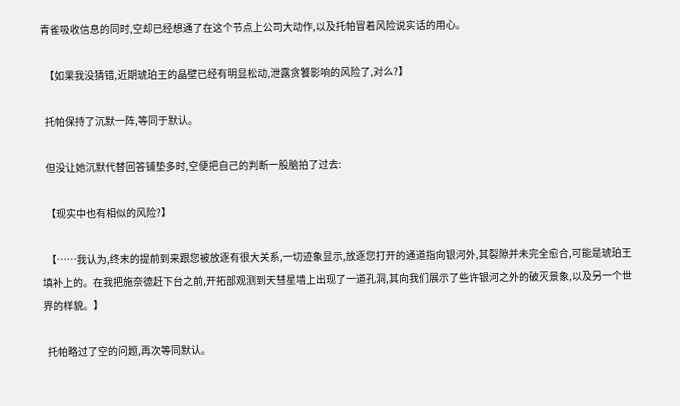青雀吸收信息的同时,空却已经想通了在这个节点上公司大动作,以及托帕冒着风险说实话的用心。

  【如果我没猜错,近期琥珀王的晶壁已经有明显松动,泄露贪饕影响的风险了,对么?】

  托帕保持了沉默一阵,等同于默认。

  但没让她沉默代替回答铺垫多时,空便把自己的判断一股脑拍了过去:

  【现实中也有相似的风险?】

  【……我认为,终末的提前到来跟您被放逐有很大关系,一切迹象显示,放逐您打开的通道指向银河外,其裂隙并未完全愈合,可能是琥珀王填补上的。在我把施奈德赶下台之前,开拓部观测到天彗星墙上出现了一道孔洞,其向我们展示了些许银河之外的破灭景象,以及另一个世界的样貌。】

  托帕略过了空的问题,再次等同默认。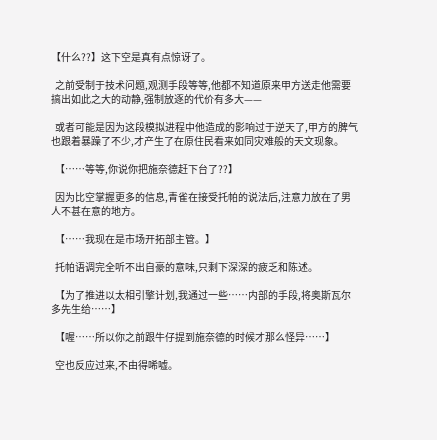【什么??】这下空是真有点惊讶了。

  之前受制于技术问题,观测手段等等,他都不知道原来甲方送走他需要搞出如此之大的动静,强制放逐的代价有多大——

  或者可能是因为这段模拟进程中他造成的影响过于逆天了,甲方的脾气也跟着暴躁了不少,才产生了在原住民看来如同灾难般的天文现象。

  【……等等,你说你把施奈德赶下台了??】

  因为比空掌握更多的信息,青雀在接受托帕的说法后,注意力放在了男人不甚在意的地方。

  【……我现在是市场开拓部主管。】

  托帕语调完全听不出自豪的意味,只剩下深深的疲乏和陈述。

  【为了推进以太相引擎计划,我通过一些……内部的手段,将奥斯瓦尔多先生给……】

  【喔……所以你之前跟牛仔提到施奈德的时候才那么怪异……】

  空也反应过来,不由得唏嘘。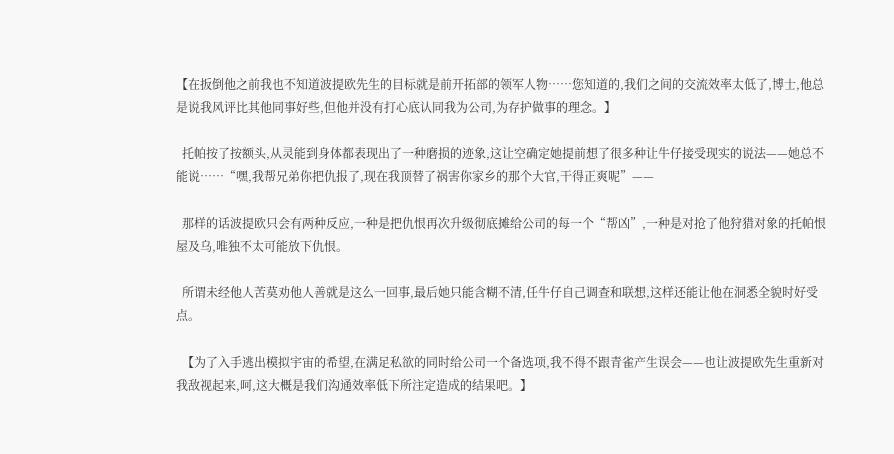【在扳倒他之前我也不知道波提欧先生的目标就是前开拓部的领军人物……您知道的,我们之间的交流效率太低了,博士,他总是说我风评比其他同事好些,但他并没有打心底认同我为公司,为存护做事的理念。】

  托帕按了按额头,从灵能到身体都表现出了一种磨损的迹象,这让空确定她提前想了很多种让牛仔接受现实的说法——她总不能说……“嘿,我帮兄弟你把仇报了,现在我顶替了祸害你家乡的那个大官,干得正爽呢”——

  那样的话波提欧只会有两种反应,一种是把仇恨再次升级彻底摊给公司的每一个“帮凶”,一种是对抢了他狩猎对象的托帕恨屋及乌,唯独不太可能放下仇恨。

  所谓未经他人苦莫劝他人善就是这么一回事,最后她只能含糊不清,任牛仔自己调查和联想,这样还能让他在洞悉全貌时好受点。

  【为了入手逃出模拟宇宙的希望,在满足私欲的同时给公司一个备选项,我不得不跟青雀产生误会——也让波提欧先生重新对我敌视起来,呵,这大概是我们沟通效率低下所注定造成的结果吧。】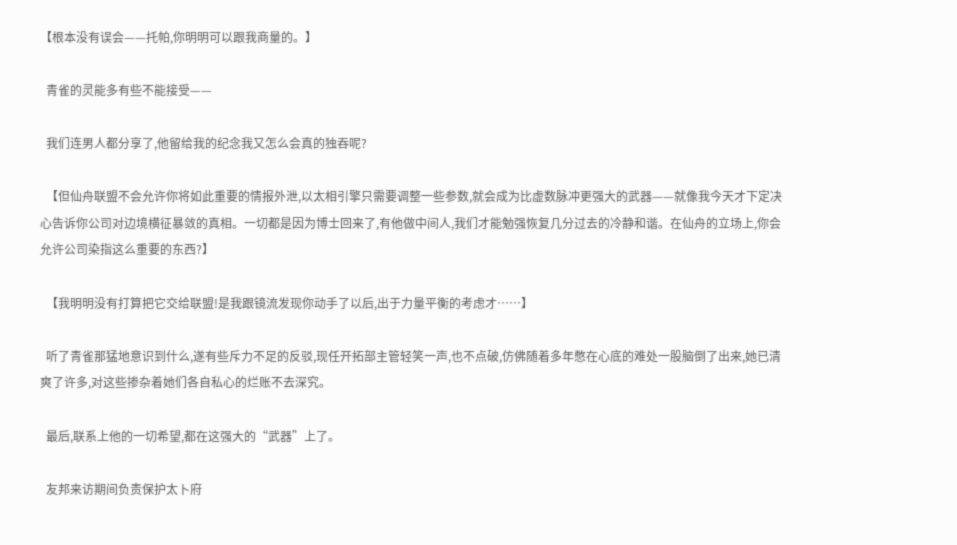【根本没有误会——托帕,你明明可以跟我商量的。】

  青雀的灵能多有些不能接受——

  我们连男人都分享了,他留给我的纪念我又怎么会真的独吞呢?

  【但仙舟联盟不会允许你将如此重要的情报外泄,以太相引擎只需要调整一些参数,就会成为比虚数脉冲更强大的武器——就像我今天才下定决心告诉你公司对边境横征暴敛的真相。一切都是因为博士回来了,有他做中间人,我们才能勉强恢复几分过去的冷静和谐。在仙舟的立场上,你会允许公司染指这么重要的东西?】

  【我明明没有打算把它交给联盟!是我跟镜流发现你动手了以后,出于力量平衡的考虑才……】

  听了青雀那猛地意识到什么,遂有些斥力不足的反驳,现任开拓部主管轻笑一声,也不点破,仿佛随着多年憋在心底的难处一股脑倒了出来,她已清爽了许多,对这些掺杂着她们各自私心的烂账不去深究。

  最后,联系上他的一切希望,都在这强大的“武器”上了。

  友邦来访期间负责保护太卜府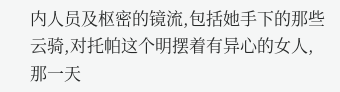内人员及枢密的镜流,包括她手下的那些云骑,对托帕这个明摆着有异心的女人,那一天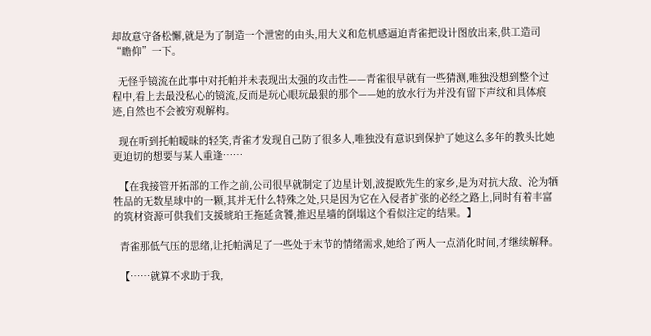却故意守备松懈,就是为了制造一个泄密的由头,用大义和危机感逼迫青雀把设计图放出来,供工造司“瞻仰”一下。

  无怪乎镜流在此事中对托帕并未表现出太强的攻击性——青雀很早就有一些猜测,唯独没想到整个过程中,看上去最没私心的镜流,反而是玩心眼玩最狠的那个——她的放水行为并没有留下声纹和具体痕迹,自然也不会被穷观解构。

  现在听到托帕暧昧的轻笑,青雀才发现自己防了很多人,唯独没有意识到保护了她这么多年的教头比她更迫切的想要与某人重逢……

  【在我接管开拓部的工作之前,公司很早就制定了边星计划,波提欧先生的家乡,是为对抗大敌、沦为牺牲品的无数星球中的一颗,其并无什么特殊之处,只是因为它在入侵者扩张的必经之路上,同时有着丰富的筑材资源可供我们支援琥珀王拖延贪饕,推迟星墙的倒塌这个看似注定的结果。】

  青雀那低气压的思绪,让托帕满足了一些处于末节的情绪需求,她给了两人一点消化时间,才继续解释。

  【……就算不求助于我,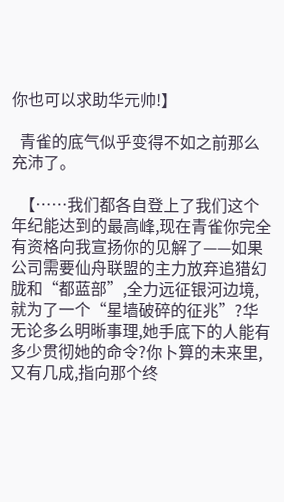你也可以求助华元帅!】

  青雀的底气似乎变得不如之前那么充沛了。

  【……我们都各自登上了我们这个年纪能达到的最高峰,现在青雀你完全有资格向我宣扬你的见解了——如果公司需要仙舟联盟的主力放弃追猎幻胧和“都蓝部”,全力远征银河边境,就为了一个“星墙破碎的征兆”?华无论多么明晰事理,她手底下的人能有多少贯彻她的命令?你卜算的未来里,又有几成,指向那个终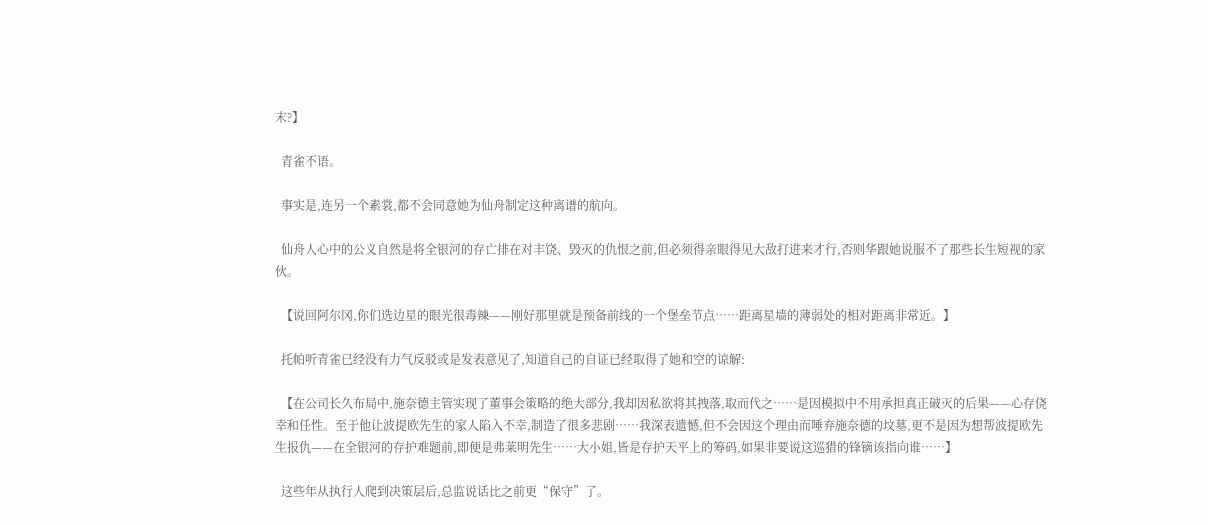末?】

  青雀不语。

  事实是,连另一个素裳,都不会同意她为仙舟制定这种离谱的航向。

  仙舟人心中的公义自然是将全银河的存亡排在对丰饶、毁灭的仇恨之前,但必须得亲眼得见大敌打进来才行,否则华跟她说服不了那些长生短视的家伙。

  【说回阿尔冈,你们选边星的眼光很毒辣——刚好那里就是预备前线的一个堡垒节点……距离星墙的薄弱处的相对距离非常近。】

  托帕听青雀已经没有力气反驳或是发表意见了,知道自己的自证已经取得了她和空的谅解:

  【在公司长久布局中,施奈德主管实现了董事会策略的绝大部分,我却因私欲将其拽落,取而代之……是因模拟中不用承担真正破灭的后果——心存侥幸和任性。至于他让波提欧先生的家人陷入不幸,制造了很多悲剧……我深表遗憾,但不会因这个理由而唾弃施奈德的坟墓,更不是因为想帮波提欧先生报仇——在全银河的存护难题前,即便是弗莱明先生……大小姐,皆是存护天平上的筹码,如果非要说这巡猎的锋镝该指向谁……】

  这些年从执行人爬到决策层后,总监说话比之前更“保守”了。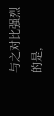与之对比强烈的是,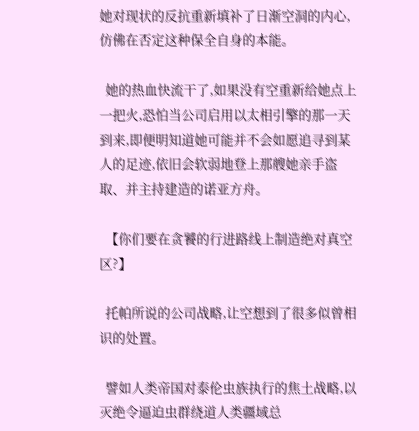她对现状的反抗重新填补了日渐空洞的内心,仿佛在否定这种保全自身的本能。

  她的热血快流干了,如果没有空重新给她点上一把火,恐怕当公司启用以太相引擎的那一天到来,即便明知道她可能并不会如愿追寻到某人的足迹,依旧会软弱地登上那艘她亲手盗取、并主持建造的诺亚方舟。

  【你们要在贪饕的行进路线上制造绝对真空区?】

  托帕所说的公司战略,让空想到了很多似曾相识的处置。

  譬如人类帝国对泰伦虫族执行的焦土战略,以灭绝令逼迫虫群绕道人类疆域总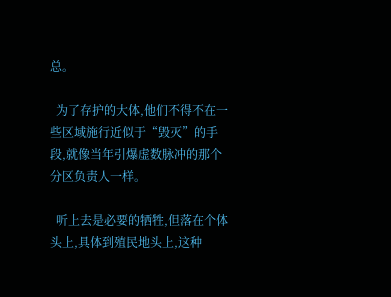总。

  为了存护的大体,他们不得不在一些区域施行近似于“毁灭”的手段,就像当年引爆虚数脉冲的那个分区负责人一样。

  听上去是必要的牺牲,但落在个体头上,具体到殖民地头上,这种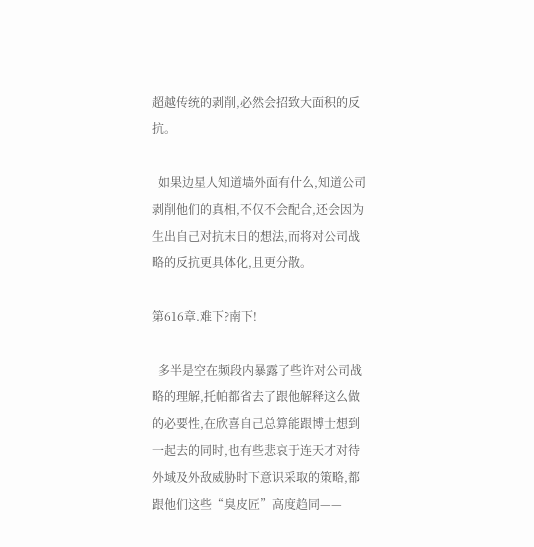超越传统的剥削,必然会招致大面积的反抗。

  如果边星人知道墙外面有什么,知道公司剥削他们的真相,不仅不会配合,还会因为生出自己对抗末日的想法,而将对公司战略的反抗更具体化,且更分散。

第616章.难下?南下!

  多半是空在频段内暴露了些许对公司战略的理解,托帕都省去了跟他解释这么做的必要性,在欣喜自己总算能跟博士想到一起去的同时,也有些悲哀于连天才对待外域及外敌威胁时下意识采取的策略,都跟他们这些“臭皮匠”高度趋同——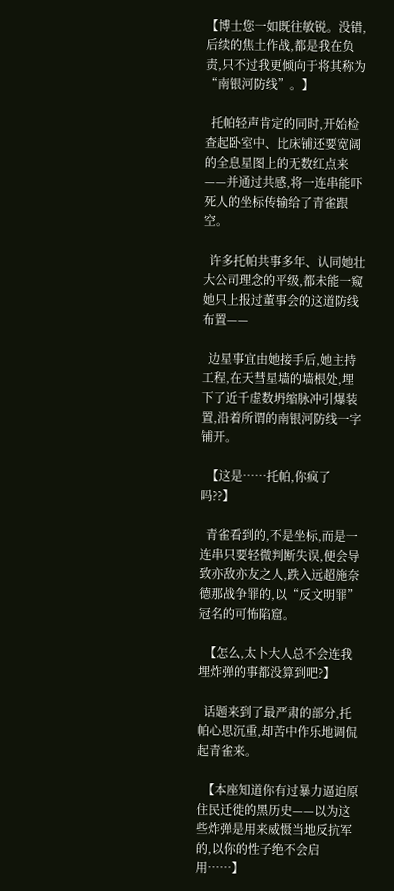【博士您一如既往敏锐。没错,后续的焦土作战,都是我在负责,只不过我更倾向于将其称为“南银河防线”。】

  托帕轻声肯定的同时,开始检查起卧室中、比床铺还要宽阔的全息星图上的无数红点来——并通过共感,将一连串能吓死人的坐标传输给了青雀跟空。

  许多托帕共事多年、认同她壮大公司理念的平级,都未能一窥她只上报过董事会的这道防线布置——

  边星事宜由她接手后,她主持工程,在天彗星墙的墙根处,埋下了近千虚数坍缩脉冲引爆装置,沿着所谓的南银河防线一字铺开。

  【这是……托帕,你疯了吗??】

  青雀看到的,不是坐标,而是一连串只要轻微判断失误,便会导致亦敌亦友之人,跌入远超施奈德那战争罪的,以“反文明罪”冠名的可怖陷窟。

  【怎么,太卜大人总不会连我埋炸弹的事都没算到吧?】

  话题来到了最严肃的部分,托帕心思沉重,却苦中作乐地调侃起青雀来。

  【本座知道你有过暴力逼迫原住民迁徙的黑历史——以为这些炸弹是用来威慑当地反抗军的,以你的性子绝不会启用……】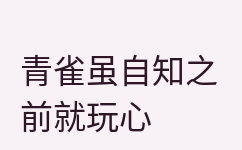青雀虽自知之前就玩心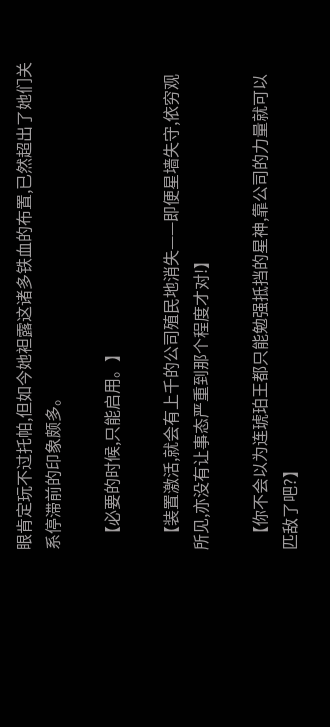眼肯定玩不过托帕,但如今她袒露这诸多铁血的布置,已然超出了她们关系停滞前的印象颇多。

  【必要的时候,只能启用。】

  【装置激活,就会有上千的公司殖民地消失——即便星墙失守,依穷观所见,亦没有让事态严重到那个程度才对!】

  【你不会以为连琥珀王都只能勉强抵挡的星神,靠公司的力量就可以匹敌了吧?】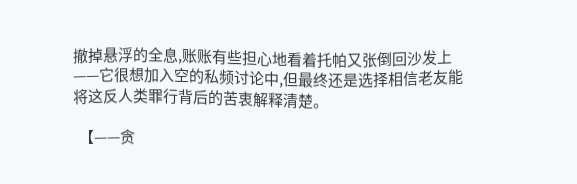撤掉悬浮的全息,账账有些担心地看着托帕又张倒回沙发上——它很想加入空的私频讨论中,但最终还是选择相信老友能将这反人类罪行背后的苦衷解释清楚。

  【——贪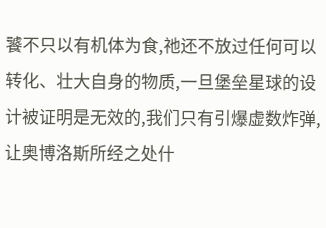饕不只以有机体为食,祂还不放过任何可以转化、壮大自身的物质,一旦堡垒星球的设计被证明是无效的,我们只有引爆虚数炸弹,让奥博洛斯所经之处什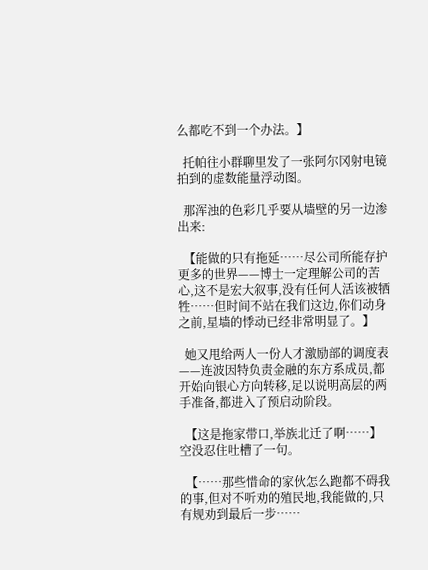么都吃不到一个办法。】

  托帕往小群聊里发了一张阿尔冈射电镜拍到的虚数能量浮动图。

  那浑浊的色彩几乎要从墙壁的另一边渗出来:

  【能做的只有拖延……尽公司所能存护更多的世界——博士一定理解公司的苦心,这不是宏大叙事,没有任何人活该被牺牲……但时间不站在我们这边,你们动身之前,星墙的悸动已经非常明显了。】

  她又甩给两人一份人才激励部的调度表——连波因特负责金融的东方系成员,都开始向银心方向转移,足以说明高层的两手准备,都进入了预启动阶段。

  【这是拖家带口,举族北迁了啊……】空没忍住吐槽了一句。

  【……那些惜命的家伙怎么跑都不碍我的事,但对不听劝的殖民地,我能做的,只有规劝到最后一步……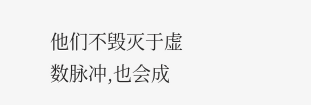他们不毁灭于虚数脉冲,也会成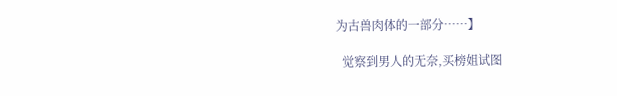为古兽肉体的一部分……】

  觉察到男人的无奈,买榜姐试图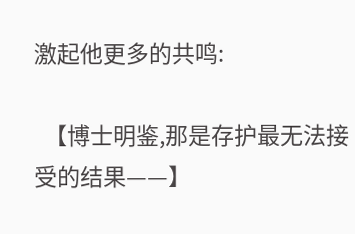激起他更多的共鸣:

  【博士明鉴,那是存护最无法接受的结果——】